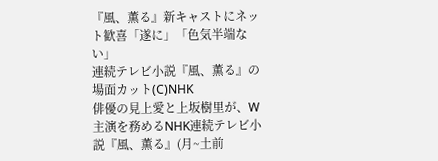『風、薫る』新キャストにネット歓喜「遂に」「色気半端ない」
連続テレビ小説『風、薫る』の場面カット(C)NHK
俳優の見上愛と上坂樹里が、W主演を務めるNHK連続テレビ小説『風、薫る』(月~土前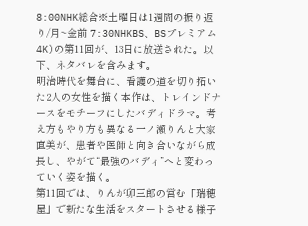8:00NHK総合※土曜日は1週間の振り返り/月~金前 7:30NHKBS、BSプレミアム4K)の第11回が、13日に放送された。以下、ネタバレを含みます。
明治時代を舞台に、看護の道を切り拓いた2人の女性を描く本作は、トレインドナースをモチーフにしたバディドラマ。考え方もやり方も異なる一ノ瀬りんと大家直美が、患者や医師と向き合いながら成長し、やがて“最強のバディ”へと変わっていく姿を描く。
第11回では、りんが卯三郎の営む「瑞穂屋」で新たな生活をスタートさせる様子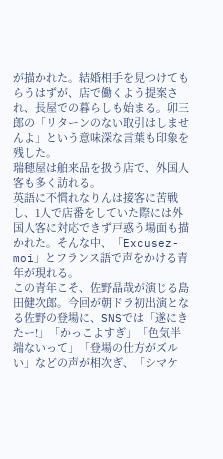が描かれた。結婚相手を見つけてもらうはずが、店で働くよう提案され、長屋での暮らしも始まる。卯三郎の「リターンのない取引はしませんよ」という意味深な言葉も印象を残した。
瑞穂屋は舶来品を扱う店で、外国人客も多く訪れる。
英語に不慣れなりんは接客に苦戦し、1人で店番をしていた際には外国人客に対応できず戸惑う場面も描かれた。そんな中、「Excusez-moi」とフランス語で声をかける青年が現れる。
この青年こそ、佐野晶哉が演じる島田健次郎。今回が朝ドラ初出演となる佐野の登場に、SNSでは「遂にきたー!」「かっこよすぎ」「色気半端ないって」「登場の仕方がズルい」などの声が相次ぎ、「シマケ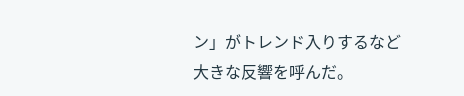ン」がトレンド入りするなど大きな反響を呼んだ。